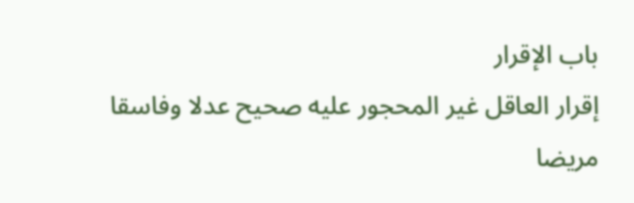باب الإقرار
إقرار العاقل غير المحجور عليه صحيح عدلا وفاسقا مريضا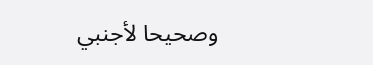وصحيحا لأجنبي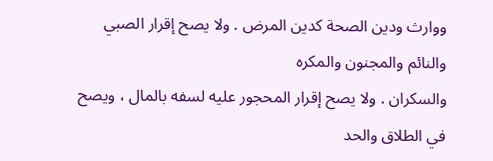ووارث ودين الصحة كدين المرض . ولا يصح إقرار الصبي والنائم والمجنون والمكره
والسكران . ولا يصح إقرار المحجور عليه لسفه بالمال ، ويصح في الطلاق والحد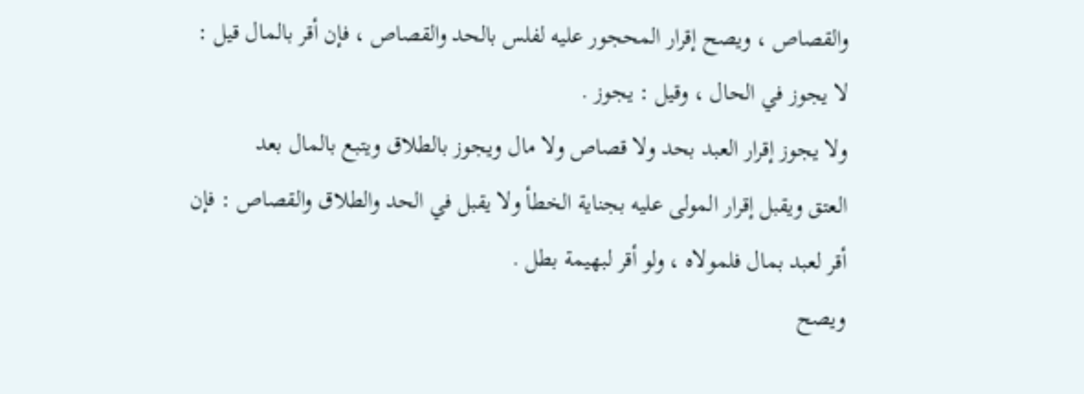والقصاص ، ويصح إقرار المحجور عليه لفلس بالحد والقصاص ، فإن أقر بالمال قيل :
لا يجوز في الحال ، وقيل : يجوز .
ولا يجوز إقرار العبد بحد ولا قصاص ولا مال ويجوز بالطلاق ويتبع بالمال بعد
العتق ويقبل إقرار المولى عليه بجناية الخطأ ولا يقبل في الحد والطلاق والقصاص : فإن
أقر لعبد بمال فلمولاه ، ولو أقر لبهيمة بطل .
ويصح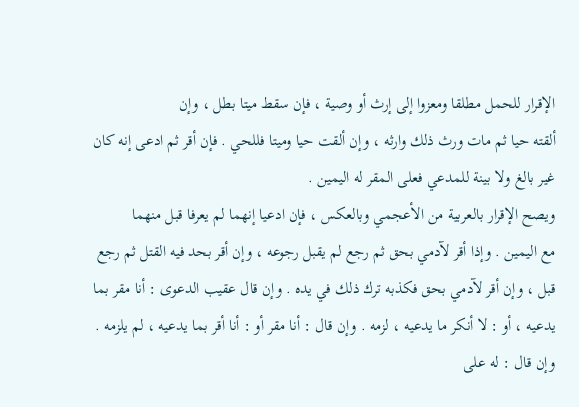الإقرار للحمل مطلقا ومعزوا إلى إرث أو وصية ، فإن سقط ميتا بطل ، وإن
ألقته حيا ثم مات ورث ذلك وارثه ، وإن ألقت حيا وميتا فللحي . فإن أقر ثم ادعى إنه كان
غير بالغ ولا بينة للمدعي فعلى المقر له اليمين .
ويصح الإقرار بالعربية من الأعجمي وبالعكس ، فإن ادعيا إنهما لم يعرفا قبل منهما
مع اليمين . وإذا أقر لآدمي بحق ثم رجع لم يقبل رجوعه ، وإن أقر بحد فيه القتل ثم رجع
قبل ، وإن أقر لآدمي بحق فكذبه ترك ذلك في يده . وإن قال عقيب الدعوى : أنا مقر بما
يدعيه ، أو : لا أنكر ما يدعيه ، لزمه . وإن قال : أنا مقر أو : أنا أقر بما يدعيه ، لم يلزمه .
وإن قال : له على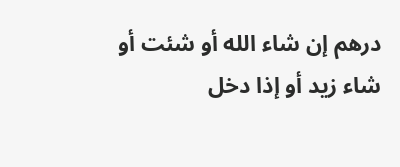درهم إن شاء الله أو شئت أو شاء زيد أو إذا دخل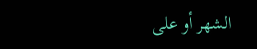الشهر أو على